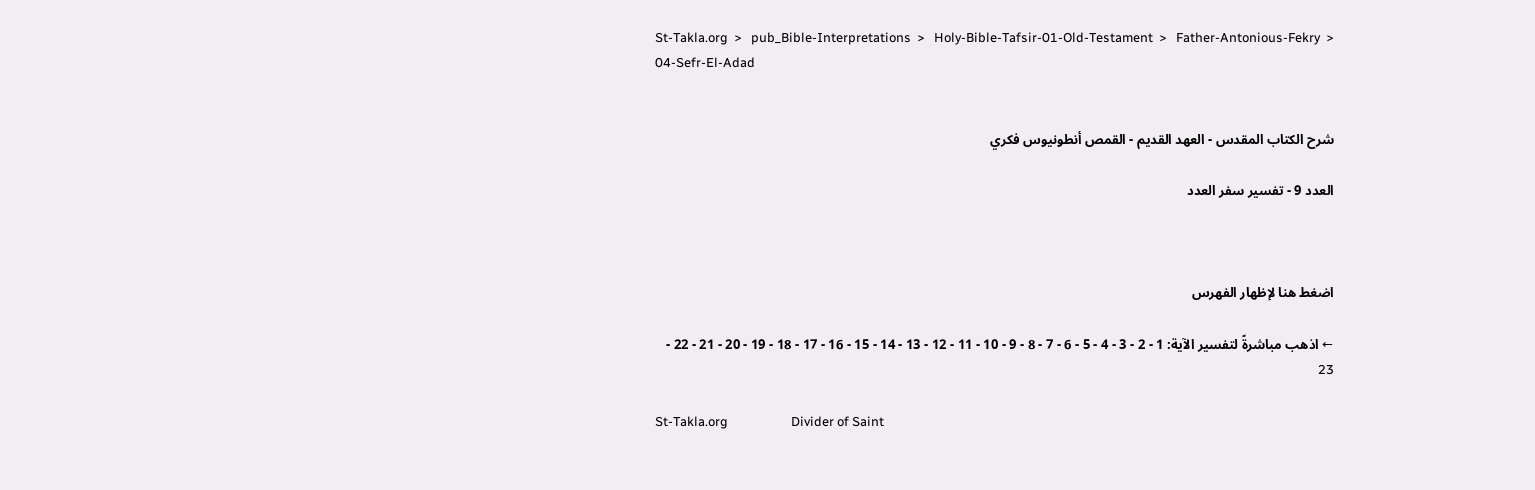St-Takla.org  >   pub_Bible-Interpretations  >   Holy-Bible-Tafsir-01-Old-Testament  >   Father-Antonious-Fekry  >   04-Sefr-El-Adad


شرح الكتاب المقدس - العهد القديم - القمص أنطونيوس فكري

العدد 9 - تفسير سفر العدد



اضغط هنا لإظهار الفهرس

← اذهب مباشرةً لتفسير الآية: 1 - 2 - 3 - 4 - 5 - 6 - 7 - 8 - 9 - 10 - 11 - 12 - 13 - 14 - 15 - 16 - 17 - 18 - 19 - 20 - 21 - 22 - 23

St-Takla.org                     Divider of Saint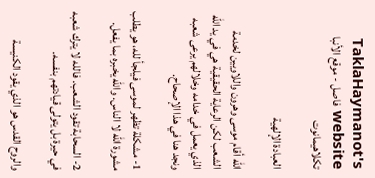TaklaHaymanot's website فاصل - موقع الأنبا تكلاهيمانوت

العبادة الإلهية

الله أقام موسى وهرون واللاويين لخدمة الشعب لكن الرعاية الحقيقية هي في يد الله الذي يعمل في خدامه وخلالهم يرعى شعبه ونجد هنا في هذا الإصحاح.

1- مشكلة تظهر لموسى فيلجأ لله، هو يطلب مشورة الله لا الناس. والله يخبره بما يفعل.

2- السحابة تقود الشعب. فالله لا يترك شعبه في حيرة بل يتولى قيادتهم بنفسه.

والروح القدس هو الذي يقود الكنيسة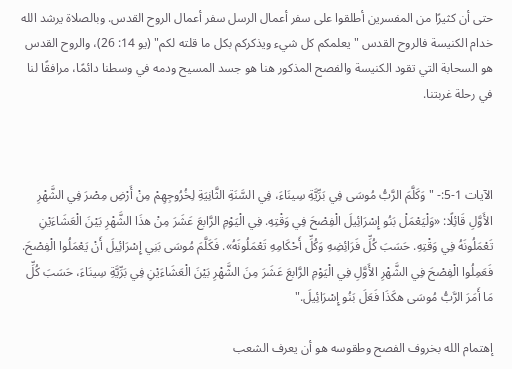حتى أن كثيرًا من المفسرين أطلقوا على سفر أعمال الرسل سفر أعمال الروح القدس. وبالصلاة يرشد الله خدام الكنيسة فالروح القدس "يعلمكم كل شيء ويذكركم بكل ما قلته لكم" (يو 14: 26)، والروح القدس هو السحابة التي تقود الكنيسة والفصح المذكور هنا هو جسد المسيح ودمه في وسطنا دائمًا، مرافقًا لنا في رحلة غربتنا.



الآيات 1-5:- "وَكَلَّمَ الرَّبُّ مُوسَى فِي بَرِّيَّةِ سِينَاءَ، فِي السَّنَةِ الثَّانِيَةِ لِخُرُوجِهِمْ مِنْ أَرْضِ مِصْرَ فِي الشَّهْرِ الأَوَّلِ قَائِلًا: «وَلْيَعْمَلْ بَنُو إِسْرَائِيلَ الْفِصْحَ فِي وَقْتِهِ. فِي الْيَوْمِ الرَّابعَ عَشَرَ مِنْ هذَا الشَّهْرِ بَيْنَ الْعَشَاءَيْنِ تَعْمَلُونَهُ فِي وَقْتِهِ. حَسَبَ كُلِّ فَرَائِضِهِ وَكُلِّ أَحْكَامِهِ تَعْمَلُونَهُ». فَكَلَّمَ مُوسَى بَنِي إِسْرَائِيلَ أَنْ يَعْمَلُوا الْفِصْحَ. فَعَمِلُوا الْفِصْحَ فِي الشَّهْرِ الأَوَّلِ فِي الْيَوْمِ الرَّابعَ عَشَرَ مِنَ الشَّهْرِ بَيْنَ الْعَشَاءَيْنِ فِي بَرِّيَّةِ سِينَاءَ، حَسَبَ كُلِّ مَا أَمَرَ الرَّبُّ مُوسَى هكَذَا فَعَلَ بَنُو إِسْرَائِيلَ."

إهتمام الله بخروف الفصح وطقوسه هو أن يعرف الشعب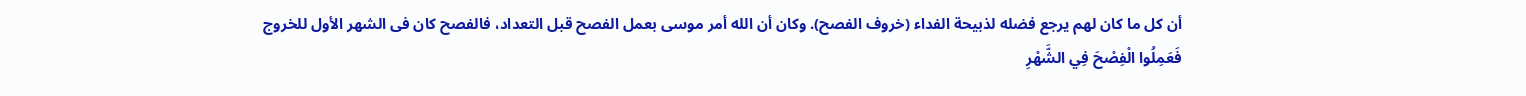أن كل ما كان لهم يرجع فضله لذبيحة الفداء (خروف الفصح). وكان أن الله أمر موسى بعمل الفصح قبل التعداد، فالفصح كان فى الشهر الأول للخروج فَعَمِلُوا الْفِصْحَ فِي الشَّهْرِ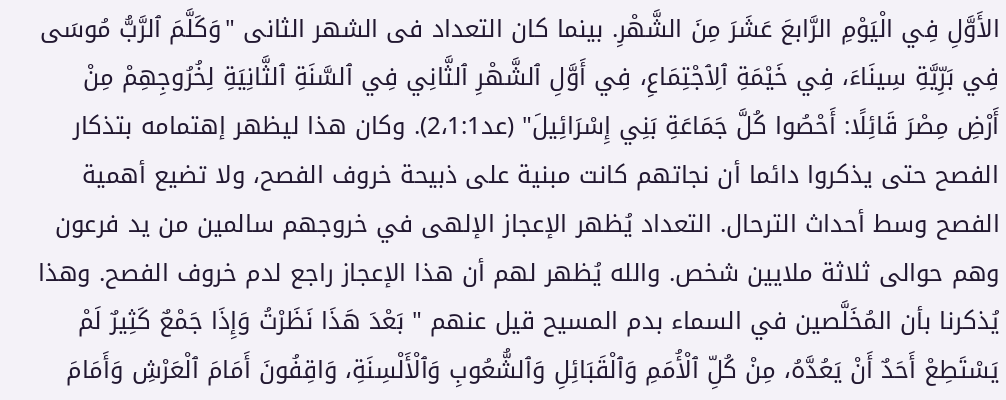الأَوَّلِ فِي الْيَوْمِ الرَّابعَ عَشَرَ مِنَ الشَّهْرِ. بينما كان التعداد فى الشهر الثانى "وَكَلَّمَ ٱلرَّبُّ مُوسَى فِي بَرِّيَّةِ سِينَاءَ، فِي خَيْمَةِ ٱلِٱجْتِمَاعِ، فِي أَوَّلِ ٱلشَّهْرِ ٱلثَّانِي فِي ٱلسَّنَةِ ٱلثَّانِيَةِ لِخُرُوجِهِمْ مِنْ أَرْضِ مِصْرَ قَائِلًا: أَحْصُوا كُلَّ جَمَاعَةِ بَنِي إِسْرَائِيلَ" (عد2،1:1). وكان هذا ليظهر إهتمامه بتذكار الفصح حتى يذكروا دائما أن نجاتهم كانت مبنية على ذبيحة خروف الفصح، ولا تضيع أهمية الفصح وسط أحداث الترحال. التعداد يُظهر الإعجاز الإلهى في خروجهم سالمين من يد فرعون وهم حوالى ثلاثة ملايين شخص. والله يُظهر لهم أن هذا الإعجاز راجع لدم خروف الفصح. وهذا يُذكرنا بأن المُخَلَّصين في السماء بدم المسيح قيل عنهم " بَعْدَ هَذَا نَظَرْتُ وَإِذَا جَمْعٌ كَثِيرٌ لَمْ يَسْتَطِعْ أَحَدٌ أَنْ يَعُدَّهُ، مِنْ كُلِّ ٱلْأُمَمِ وَٱلْقَبَائِلِ وَٱلشُّعُوبِ وَٱلْأَلْسِنَةِ، وَاقِفُونَ أَمَامَ ٱلْعَرْشِ وَأَمَامَ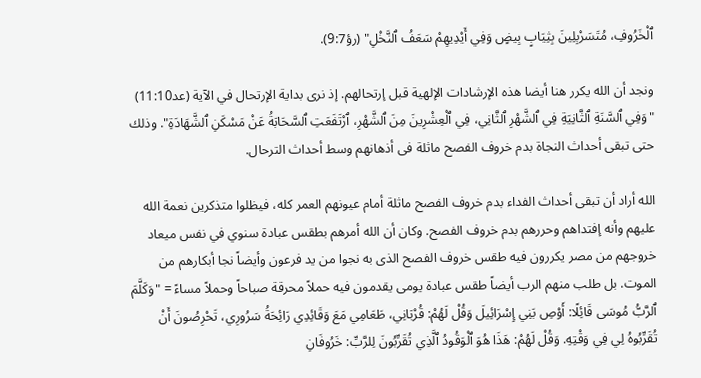ٱلْخَرُوفِ، مُتَسَرْبِلِينَ بِثِيَابٍ بِيضٍ وَفِي أَيْدِيهِمْ سَعَفُ ٱلنَّخْلِ" (رؤ9:7).

ونجد أن الله يكرر هنا أيضا هذه الإرشادات الإلهية قبل إرتحالهم. إذ نرى بداية الإرتحال في الآية (عد11:10) "وَفِي ٱلسَّنَةِ ٱلثَّانِيَةِ فِي ٱلشَّهْرِ ٱلثَّانِي، فِي ٱلْعِشْرِينَ مِنَ ٱلشَّهْرِ، ٱرْتَفَعَتِ ٱلسَّحَابَةُ عَنْ مَسْكَنِ ٱلشَّهَادَةِ". وذلك حتى تبقى أحداث النجاة بدم خروف الفصح ماثلة فى أذهانهم وسط أحداث الترحال.

الله أراد أن تبقى أحداث الفداء بدم خروف الفصح ماثلة أمام عيونهم العمر كله، فيظلوا متذكرين نعمة الله عليهم وأنه إفتداهم وحررهم بدم خروف الفصح. وكان أن الله أمرهم بطقس عبادة سنوي في نفس ميعاد خروجهم من مصر يكررون فيه طقس خروف الفصح الذى به نجوا من يد فرعون وأيضاً نجا أبكارهم من الموت. بل طلب منهم الرب أيضاً طقس عبادة يومى يقدمون فيه حملاً محرقة صباحاً وحملاً مساءً = "وَكَلَّمَ ٱلرَّبُّ مُوسَى قَائِلًا: أَوْصِ بَنِي إِسْرَائِيلَ وَقُلْ لَهُمْ: قُرْبَانِي، طَعَامِي مَعَ وَقَائِدِي رَائِحَةُ سَرُورِي، تَحْرِصُونَ أَنْ تُقَرِّبُوهُ لِي فِي وَقْتِهِ. وَقُلْ لَهُمْ: هَذَا هُوَ ٱلْوَقُودُ ٱلَّذِي تُقَرِّبُونَ لِلرَّبِّ: خَرُوفَانِ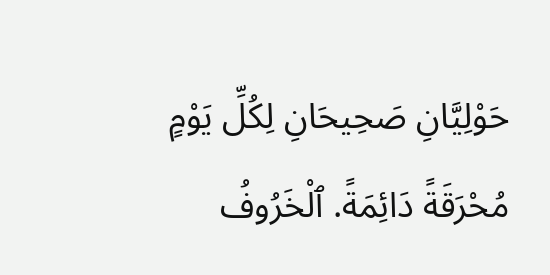حَوْلِيَّانِ صَحِيحَانِ لِكُلِّ يَوْمٍ مُحْرَقَةً دَائِمَةً. ٱلْخَرُوفُ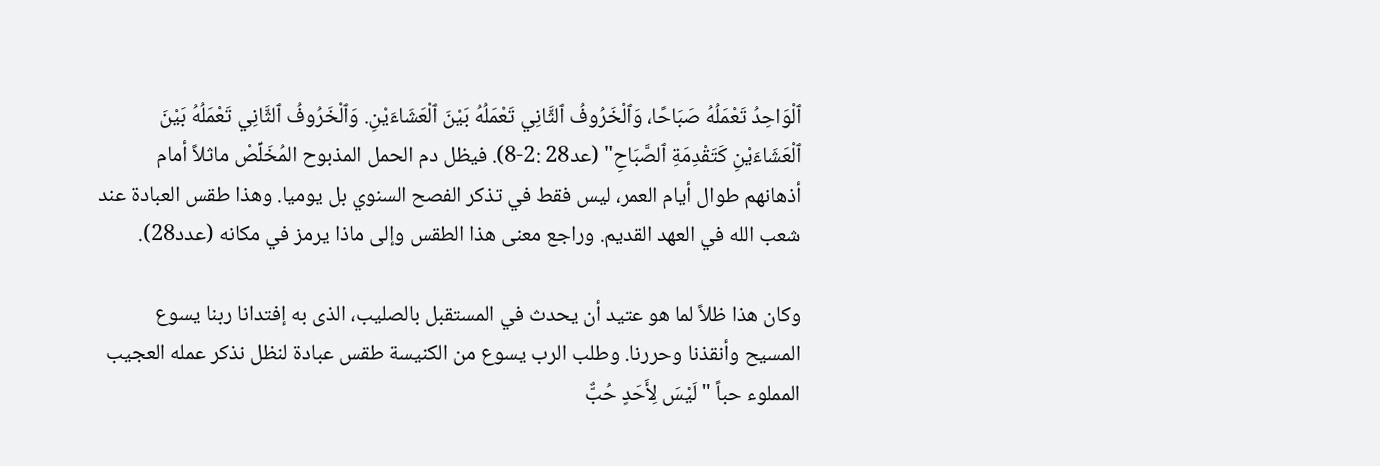ٱلْوَاحِدُ تَعْمَلُهُ صَبَاحًا، وَٱلْخَرُوفُ ٱلثَّانِي تَعْمَلُهُ بَيْنَ ٱلْعَشَاءَيْنِ. وَٱلْخَرُوفُ ٱلثَّانِي تَعْمَلُهُ بَيْنَ ٱلْعَشَاءَيْنِ كَتَقْدِمَةِ ٱلصَّبَاحِ" (عد28 :2-8). فيظل دم الحمل المذبوح المُخَلِّصْ ماثلاً أمام أذهانهم طوال أيام العمر، ليس فقط في تذكر الفصح السنوي بل يوميا. وهذا طقس العبادة عند شعب الله في العهد القديم. وراجع معنى هذا الطقس وإلى ماذا يرمز في مكانه (عدد28).

وكان هذا ظلاً لما هو عتيد أن يحدث في المستقبل بالصليب، الذى به إفتدانا ربنا يسوع المسيح وأنقذنا وحررنا. وطلب الرب يسوع من الكنيسة طقس عبادة لنظل نذكر عمله العجيب المملوء حباً "لَيْسَ لِأَحَدٍ حُبٌّ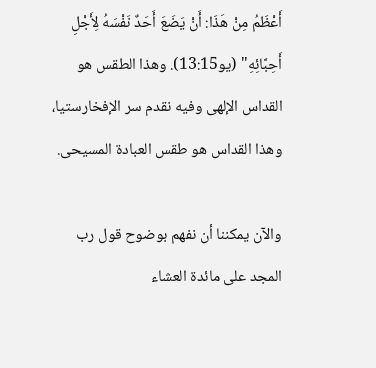أَعْظَمُ مِنْ هَذَا: أَنْ يَضَعَ أَحَدٌ نَفْسَهُ لِأَجْلِ أَحِبَّائِهِ" (يو13:15). وهذا الطقس هو القداس الإلهى وفيه نقدم سر الإفخارستيا، وهذا القداس هو طقس العبادة المسيحى.

والآن يمكننا أن نفهم بوضوح قول رب المجد على مائدة العشاء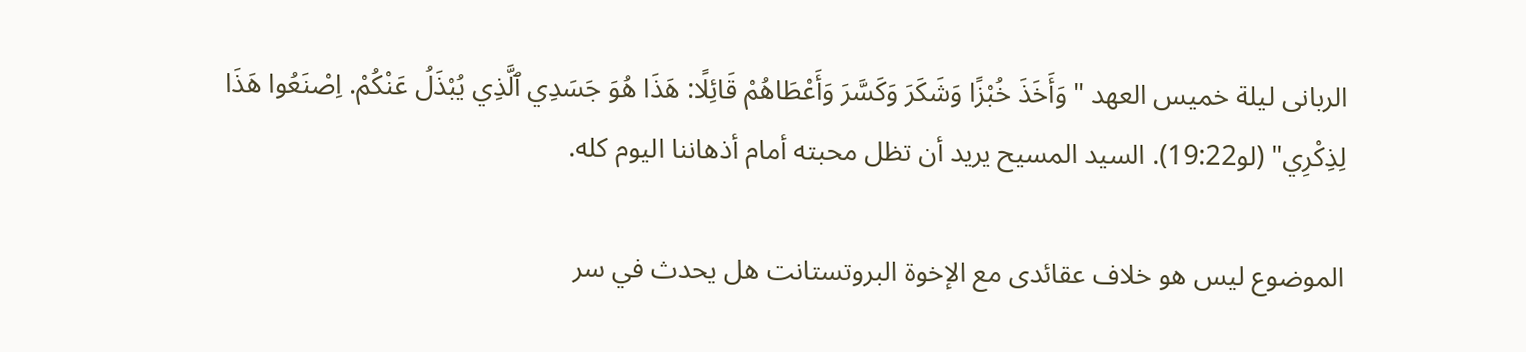الربانى ليلة خميس العهد "وَأَخَذَ خُبْزًا وَشَكَرَ وَكَسَّرَ وَأَعْطَاهُمْ قَائِلًا: هَذَا هُوَ جَسَدِي ٱلَّذِي يُبْذَلُ عَنْكُمْ. اِصْنَعُوا هَذَا لِذِكْرِي" (لو19:22). السيد المسيح يريد أن تظل محبته أمام أذهاننا اليوم كله.

الموضوع ليس هو خلاف عقائدى مع الإخوة البروتستانت هل يحدث في سر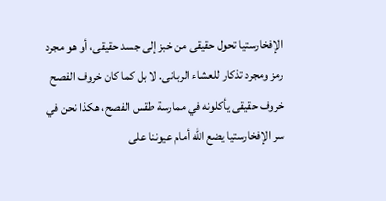الإفخارستيا تحول حقيقى من خبز إلى جسد حقيقى، أو هو مجرد رمز ومجرد تذكار للعشاء الربانى. لا بل كما كان خروف الفصح خروف حقيقى يأكلونه في ممارسة طقس الفصح، هكذا نحن في سر الإفخارستيا يضع الله أمام عيوننا على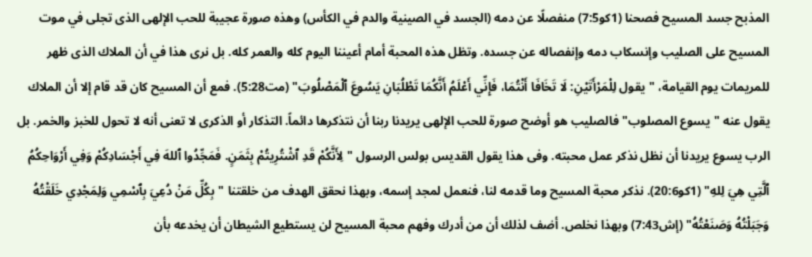المذبح جسد المسيح فصحنا (1كو7:5) منفصلًا عن دمه (الجسد في الصينية والدم في الكأس) وهذه صورة عجيبة للحب الإلهى الذى تجلى في موت المسيح على الصليب وإنسكاب دمه وإنفصاله عن جسده. وتظل هذه المحبة أمام أعيننا اليوم كله والعمر كله. بل نرى هذا في أن الملاك الذى ظهر للمريمات يوم القيامة، "يقول لِلْمَرْأَتَيْنِ: لَا تَخَافَا أَنْتُمَا، فَإِنِّي أَعْلَمُ أَنَّكُمَا تَطْلُبَانِ يَسُوعَ ٱلْمَصْلُوبَ" (مت5:28). فمع أن المسيح كان قد قام إلا أن الملاك يقول عنه "يسوع المصلوب" فالصليب هو أوضح صورة للحب الإلهى يريدنا ربنا أن نتذكرها دائماً. التذكار أو الذكرى لا تعنى أنه لا تحول للخبز والخمر. بل الرب يسوع يريدنا أن نظل نذكر عمل محبته. وفى هذا يقول القديس بولس الرسول "لِأَنَّكُمْ قَدِ ٱشْتُرِيتُمْ بِثَمَنٍ. فَمَجِّدُوا ٱللهَ فِي أَجْسَادِكُمْ وَفِي أَرْوَاحِكُمُ ٱلَّتِي هِيَ لِلهِ" (1كو20:6). نذكر محبة المسيح وما قدمه لنا، فنعمل لمجد إسمه، وبهذا نحقق الهدف من خلقتنا "بِكُلِّ مَنْ دُعِيَ بِٱسْمِي وَلِمَجْدِي خَلَقْتُهُ وَجَبَلْتُهُ وَصَنَعْتُهُ" (إش7:43) وبهذا نخلص. أضف لذلك أن من أدرك وفهم محبة المسيح لن يستطيع الشيطان أن يخدعه بأن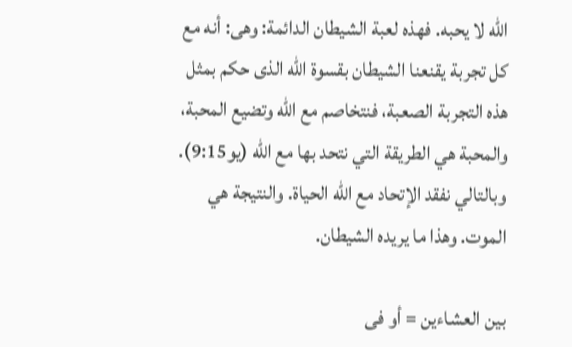الله لا يحبه. فهذه لعبة الشيطان الدائمة: وهى: أنه مع كل تجربة يقنعنا الشيطان بقسوة الله الذى حكم بمثل هذه التجربة الصعبة، فنتخاصم مع الله وتضيع المحبة، والمحبة هي الطريقة التي نتحد بها مع الله (يو9:15). وبالتالي نفقد الإتحاد مع الله الحياة. والنتيجة هي الموت. وهذا ما يريده الشيطان.

بين العشاءين = أو فى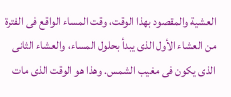العشية والمقصود بهذا الوقت، وقت المساء الواقع فى الفترة من العشاء الأول الذى يبدأ بحلول المساء، والعشاء الثانى الذى يكون فى مغيب الشمس. وهذا هو الوقت الذى مات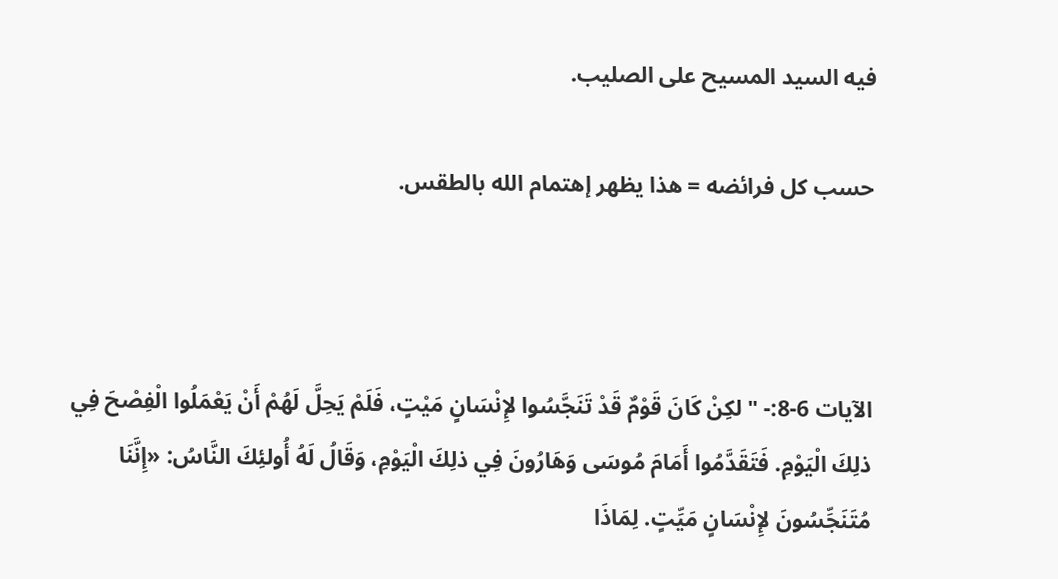فيه السيد المسيح على الصليب.

حسب كل فرائضه = هذا يظهر إهتمام الله بالطقس.



الآيات 6-8:- "لكِنْ كَانَ قَوْمٌ قَدْ تَنَجَّسُوا لإِنْسَانٍ مَيْتٍ، فَلَمْ يَحِلَّ لَهُمْ أَنْ يَعْمَلُوا الْفِصْحَ فِي ذلِكَ الْيَوْمِ. فَتَقَدَّمُوا أَمَامَ مُوسَى وَهَارُونَ فِي ذلِكَ الْيَوْمِ، وَقَالُ لَهُ أُولئِكَ النَّاسُ: «إِنَّنَا مُتَنَجِّسُونَ لإِنْسَانٍ مَيِّتٍ. لِمَاذَا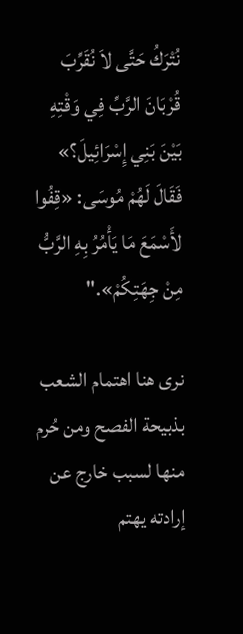نُتْرَكُ حَتَّى لاَ نُقَرِّبَ قُرْبَانَ الرَّبِّ فِي وَقْتِهِ بَيْنَ بَنِي إِسْرَائِيلَ؟» فَقَالَ لَهُمْ مُوسَى: «قِفُوا لأَسْمَعَ مَا يَأْمُرُ بِهِ الرَّبُّ مِنْ جِهَتِكُمْ»."

نرى هنا اهتمام الشعب بذبيحة الفصح ومن حُرم منها لسبب خارج عن إرادته يهتم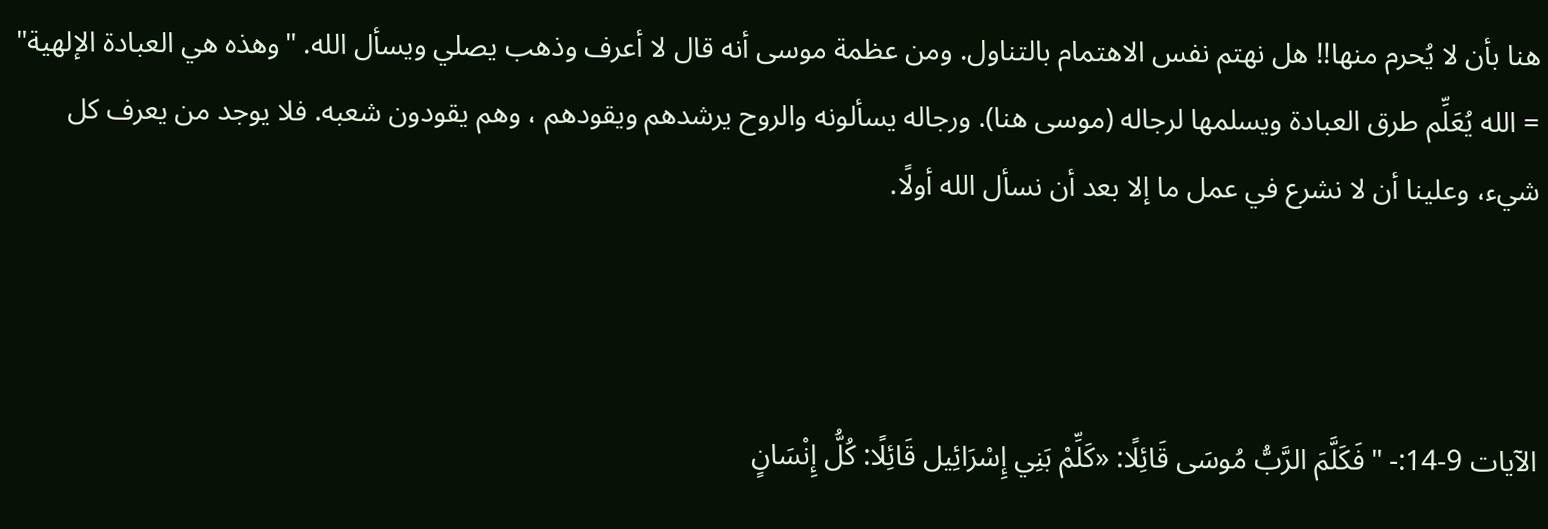هنا بأن لا يُحرم منها!! هل نهتم نفس الاهتمام بالتناول. ومن عظمة موسى أنه قال لا أعرف وذهب يصلي ويسأل الله. "وهذه هي العبادة الإلهية" = الله يُعَلِّم طرق العبادة ويسلمها لرجاله (موسى هنا). ورجاله يسألونه والروح يرشدهم ويقودهم ، وهم يقودون شعبه. فلا يوجد من يعرف كل شيء، وعلينا أن لا نشرع في عمل ما إلا بعد أن نسأل الله أولًا.



الآيات 9-14:- "فَكَلَّمَ الرَّبُّ مُوسَى قَائِلًا: «كَلِّمْ بَنِي إِسْرَائِيل قَائِلًا: كُلُّ إِنْسَانٍ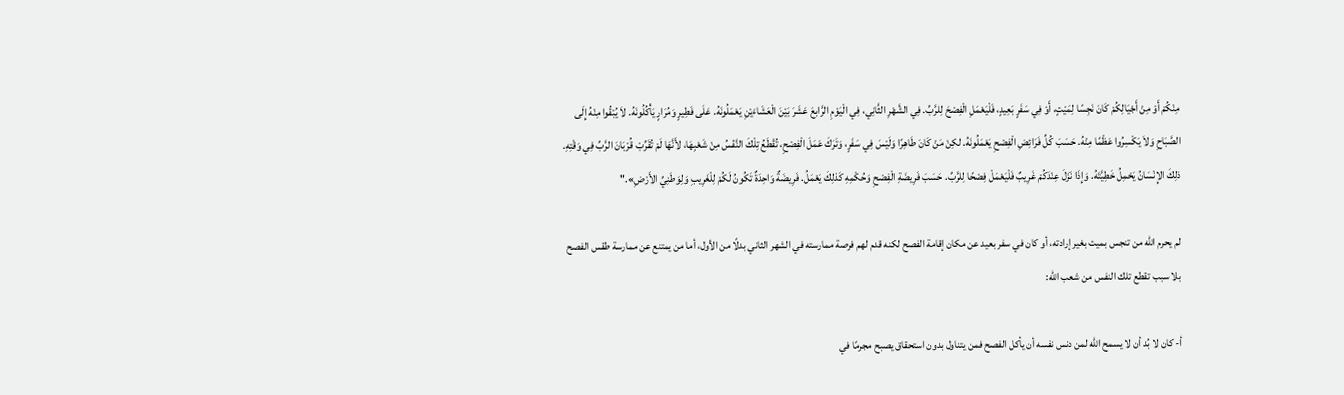مِنْكُمْ أَوْ مِنْ أَجْيَالِكُمْ كَانَ نَجِسًا لِمَيْتٍ، أَوْ فِي سَفَرٍ بَعِيدٍ، فَلْيَعْمَلِ الْفِصْحَ لِلرَّبِّ. فِي الشَّهْرِ الثَّانِي، فِي الْيَوْمِ الرَّابعَ عَشَرَ بَيْنَ الْعَشَاءَيْنِ يَعْمَلُونَهُ. عَلَى فَطِيرٍ وَمُرَارٍ يَأْكُلُونَهُ. لاَ يُبْقُوا مِنْهُ إِلَى الصَّبَاحِ وَلاَ يَكْسِرُوا عَظْمًا مِنْهُ. حَسَبَ كُلِّ فَرَائِضِ الْفِصْحِ يَعْمَلُونَهُ. لكِنْ مَنْ كَانَ طَاهِرًا وَلَيْسَ فِي سَفَرٍ، وَتَرَكَ عَمَلَ الْفِصْحِ، تُقْطَعُ تِلْكَ النَّفْسُ مِنْ شَعْبِهَا، لأَنَّهَا لَمْ تُقَرِّبْ قُرْبَانَ الرَّبِّ فِي وَقْتِهِ. ذلِكَ الإِنْسَانُ يَحْمِلُ خَطِيَّتَهُ. وَإِذَا نَزَلَ عِنْدَكُمْ غَرِيبٌ فَلْيَعْمَلْ فِصْحًا لِلرَّبِّ. حَسَبَ فَرِيضَةِ الْفِصْحِ وَحُكْمِهِ كَذلِكَ يَعْمَلُ. فَرِيضَةٌ وَاحِدَةٌ تَكُونُ لَكُمْ لِلْغَرِيبِ وَلِوَطَنِيِّ الأَرْضِ»."

لم يحرم الله من تنجس بميت بغير إرادته، أو كان في سفر بعيد عن مكان إقامة الفصح لكنه قدم لهم فرصة ممارسته في الشهر الثاني بدلًا من الأول، أما من يمتنع عن ممارسة طقس الفصح بلا سبب تقطع تلك النفس من شعب الله:

أ‌- كان لا بُد أن لا يسمح الله لمن دنس نفسه أن يأكل الفصح فمن يتناول بدون استحقاق يصبح مجرمًا في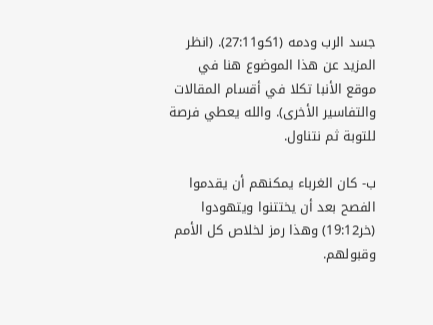جسد الرب ودمه (1كو27:11). (انظر المزيد عن هذا الموضوع هنا في موقع الأنبا تكلا في أقسام المقالات والتفاسير الأخرى). والله يعطي فرصة للتوبة ثم نتناول.

ب‌- كان الغرباء يمكنهم أن يقدموا الفصح بعد أن يختتنوا ويتهودوا (خر19:12) وهذا رمز لخلاص كل الأمم وقبولهم.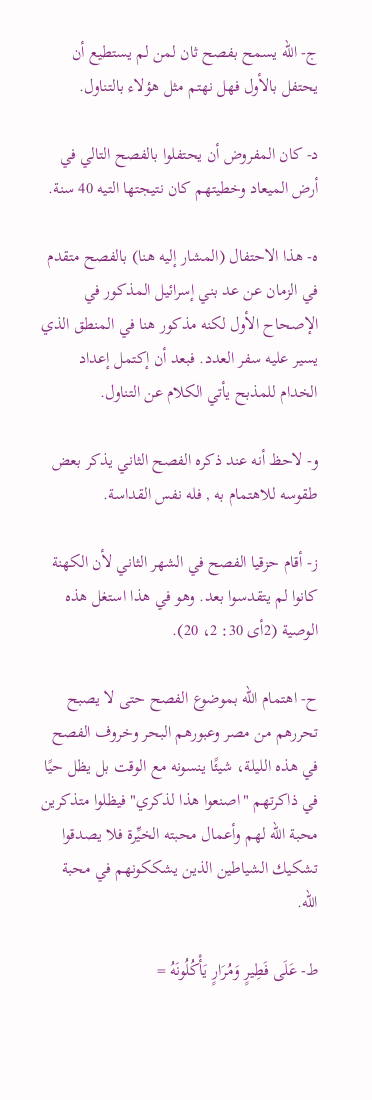ج- الله يسمح بفصح ثان لمن لم يستطيع أن يحتفل بالأول فهل نهتم مثل هؤلاء بالتناول.

د- كان المفروض أن يحتفلوا بالفصح التالي في أرض الميعاد وخطيتهم كان نتيجتها التيه 40 سنة.

ه- هذا الاحتفال (المشار إليه هنا) بالفصح متقدم في الزمان عن عد بني إسرائيل المذكور في الإصحاح الأول لكنه مذكور هنا في المنطق الذي يسير عليه سفر العدد. فبعد أن إكتمل إعداد الخدام للمذبح يأتي الكلام عن التناول.

و- لاحظ أنه عند ذكره الفصح الثاني يذكر بعض طقوسه للاهتمام به , فله نفس القداسة.

ز- أقام حزقيا الفصح في الشهر الثاني لأن الكهنة كانوا لم يتقدسوا بعد. وهو في هذا استغل هذه الوصية (2أى 30: 2، 20).

ح- اهتمام الله بموضوع الفصح حتى لا يصبح تحررهم من مصر وعبورهم البحر وخروف الفصح في هذه الليلة، شيئًا ينسونه مع الوقت بل يظل حيًا في ذاكرتهم "اصنعوا هذا لذكري" فيظلوا متذكرين محبة الله لهم وأعمال محبته الخيِّرة فلا يصدقوا تشكيك الشياطين الذين يشككونهم في محبة الله.

ط- عَلَى فَطِيرٍ وَمُرَارٍ يَأْكُلُونَهُ =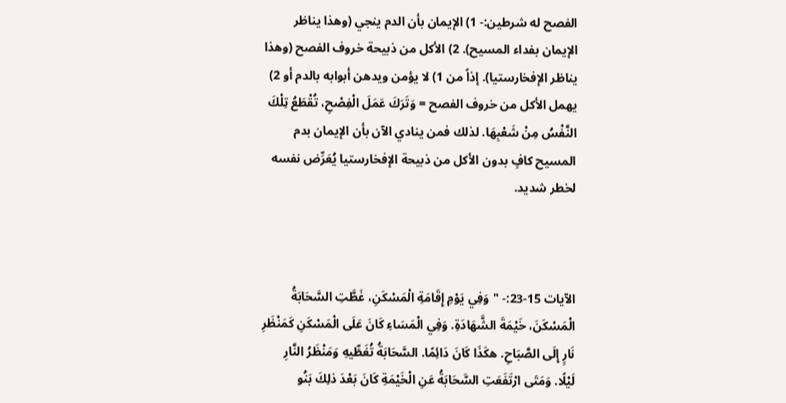الفصح له شرطين:- 1) الإيمان بأن الدم ينجي (وهذا يناظر الإيمان بفداء المسيح). 2) الأكل من ذبيحة خروف الفصح (وهذا يناظر الإفخارستيا). إذاً من 1) لا يؤمن ويدهن أبوابه بالدم أو 2) يهمل الأكل من خروف الفصح = وَتَرَكَ عَمَلَ الْفِصْحِ، تُقْطَعُ تِلْكَ النَّفْسُ مِنْ شَعْبِهَا. لذلك فمن ينادي الآن بأن الإيمان بدم المسيح كافٍ بدون الأكل من ذبيحة الإفخارستيا يُعَرِّض نفسه لخطر شديد.



الآيات 15-23:- "وَفِي يَوْمِ إِقَامَةِ الْمَسْكَنِ، غَطَّتِ السَّحَابَةُ الْمَسْكَنَ، خَيْمَةَ الشَّهَادَةِ. وَفِي الْمَسَاءِ كَانَ عَلَى الْمَسْكَنِ كَمَنْظَرِ نَارٍ إِلَى الصَّبَاحِ. هكَذَا كَانَ دَائِمًا. السَّحَابَةُ تُغَطِّيهِ وَمَنْظَرُ النَّارِ لَيْلًا. وَمَتَى ارْتَفَعَتِ السَّحَابَةُ عَنِ الْخَيْمَةِ كَانَ بَعْدَ ذلِكَ بَنُو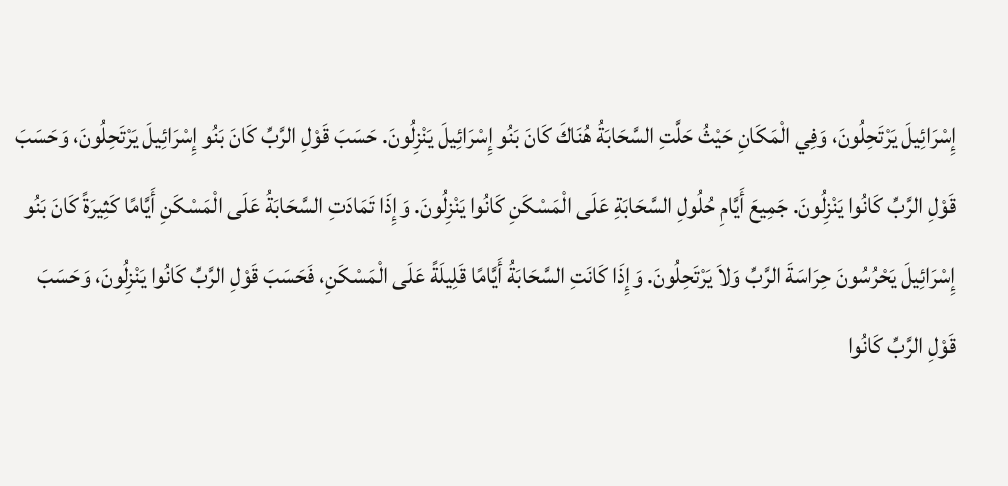إِسْرَائِيلَ يَرْتَحِلُونَ، وَفِي الْمَكَانِ حَيْثُ حَلَّتِ السَّحَابَةُ هُنَاكَ كَانَ بَنُو إِسْرَائِيلَ يَنْزِلُونَ. حَسَبَ قَوْلِ الرَّبِّ كَانَ بَنُو إِسْرَائِيلَ يَرْتَحِلُونَ، وَحَسَبَ قَوْلِ الرَّبِّ كَانُوا يَنْزِلُونَ. جَمِيعَ أَيَّامِ حُلُولِ السَّحَابَةِ عَلَى الْمَسْكَنِ كَانُوا يَنْزِلُونَ. وَإِذَا تَمَادَتِ السَّحَابَةُ عَلَى الْمَسْكَنِ أَيَّامًا كَثِيرَةً كَانَ بَنُو إِسْرَائِيلَ يَحْرُسُونَ حِرَاسَةَ الرَّبِّ وَلاَ يَرْتَحِلُونَ. وَإِذَا كَانَتِ السَّحَابَةُ أَيَّامًا قَلِيلَةً عَلَى الْمَسْكَنِ، فَحَسَبَ قَوْلِ الرَّبِّ كَانُوا يَنْزِلُونَ، وَحَسَبَ قَوْلِ الرَّبِّ كَانُوا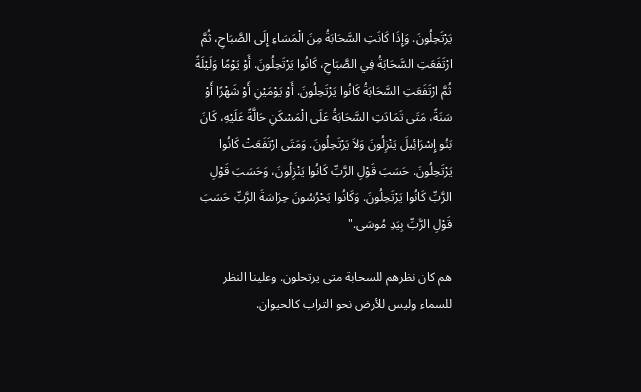يَرْتَحِلُونَ. وَإِذَا كَانَتِ السَّحَابَةُ مِنَ الْمَسَاءِ إِلَى الصَّبَاحِ، ثُمَّ ارْتَفَعَتِ السَّحَابَةُ فِي الصَّبَاحِ، كَانُوا يَرْتَحِلُونَ. أَوْ يَوْمًا وَلَيْلَةً ثُمَّ ارْتَفَعَتِ السَّحَابَةُ كَانُوا يَرْتَحِلُونَ. أَوْ يَوْمَيْنِ أَوْ شَهْرًا أَوْ سَنَةً، مَتَى تَمَادَتِ السَّحَابَةُ عَلَى الْمَسْكَنِ حَالَّةً عَلَيْهِ، كَانَ بَنُو إِسْرَائِيلَ يَنْزِلُونَ وَلاَ يَرْتَحِلُونَ. وَمَتَى ارْتَفَعَتْ كَانُوا يَرْتَحِلُونَ. حَسَبَ قَوْلِ الرَّبِّ كَانُوا يَنْزِلُونَ، وَحَسَبَ قَوْلِ الرَّبِّ كَانُوا يَرْتَحِلُونَ. وَكَانُوا يَحْرُسُونَ حِرَاسَةَ الرَّبِّ حَسَبَ قَوْلِ الرَّبِّ بِيَدِ مُوسَى."

هم كان نظرهم للسحابة متى يرتحلون. وعلينا النظر للسماء وليس للأرض نحو التراب كالحيوان.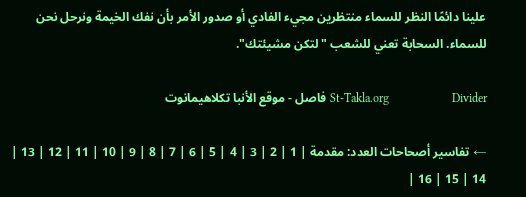علينا دائمًا النظر للسماء منتظرين مجيء الفادي أو صدور الأمر بأن نفك الخيمة ونرحل نحن للسماء. السحابة تعني للشعب "لتكن مشيئتك".

St-Takla.org                     Divider فاصل - موقع الأنبا تكلاهيمانوت

← تفاسير أصحاحات العدد: مقدمة | 1 | 2 | 3 | 4 | 5 | 6 | 7 | 8 | 9 | 10 | 11 | 12 | 13 | 14 | 15 | 16 |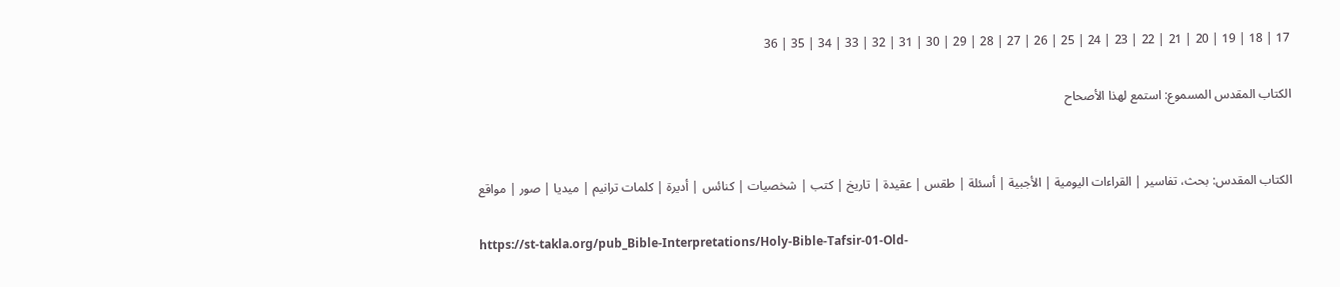17 | 18 | 19 | 20 | 21 | 22 | 23 | 24 | 25 | 26 | 27 | 28 | 29 | 30 | 31 | 32 | 33 | 34 | 35 | 36

الكتاب المقدس المسموع: استمع لهذا الأصحاح


الكتاب المقدس: بحث، تفاسير | القراءات اليومية | الأجبية | أسئلة | طقس | عقيدة | تاريخ | كتب | شخصيات | كنائس | أديرة | كلمات ترانيم | ميديا | صور | مواقع

https://st-takla.org/pub_Bible-Interpretations/Holy-Bible-Tafsir-01-Old-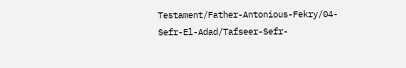Testament/Father-Antonious-Fekry/04-Sefr-El-Adad/Tafseer-Sefr-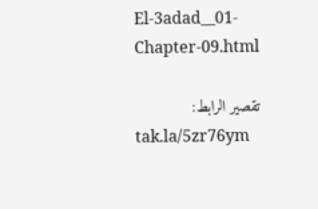El-3adad__01-Chapter-09.html

تقصير الرابط:
tak.la/5zr76ym